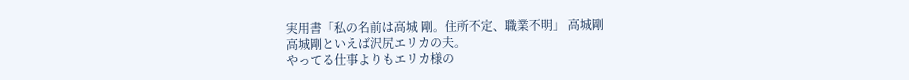実用書「私の名前は高城 剛。住所不定、職業不明」 高城剛
高城剛といえば沢尻エリカの夫。
やってる仕事よりもエリカ様の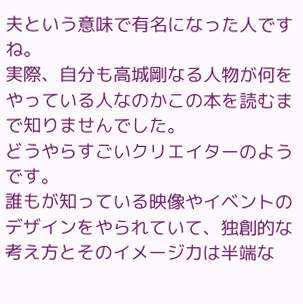夫という意味で有名になった人ですね。
実際、自分も高城剛なる人物が何をやっている人なのかこの本を読むまで知りませんでした。
どうやらすごいクリエイターのようです。
誰もが知っている映像やイベントのデザインをやられていて、独創的な考え方とそのイメージ力は半端な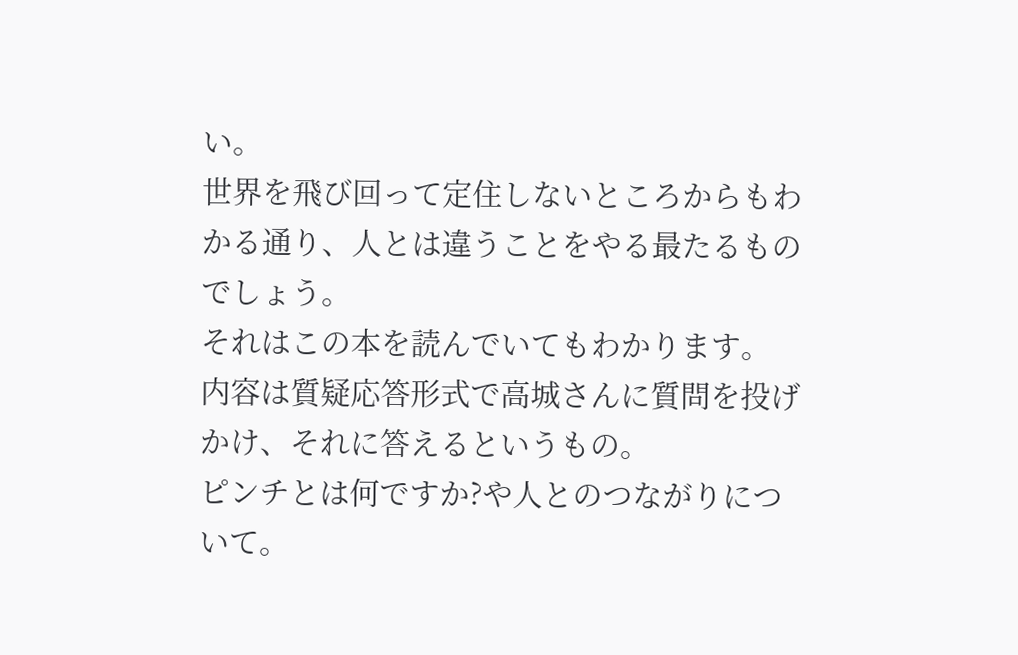い。
世界を飛び回って定住しないところからもわかる通り、人とは違うことをやる最たるものでしょう。
それはこの本を読んでいてもわかります。
内容は質疑応答形式で高城さんに質問を投げかけ、それに答えるというもの。
ピンチとは何ですか?や人とのつながりについて。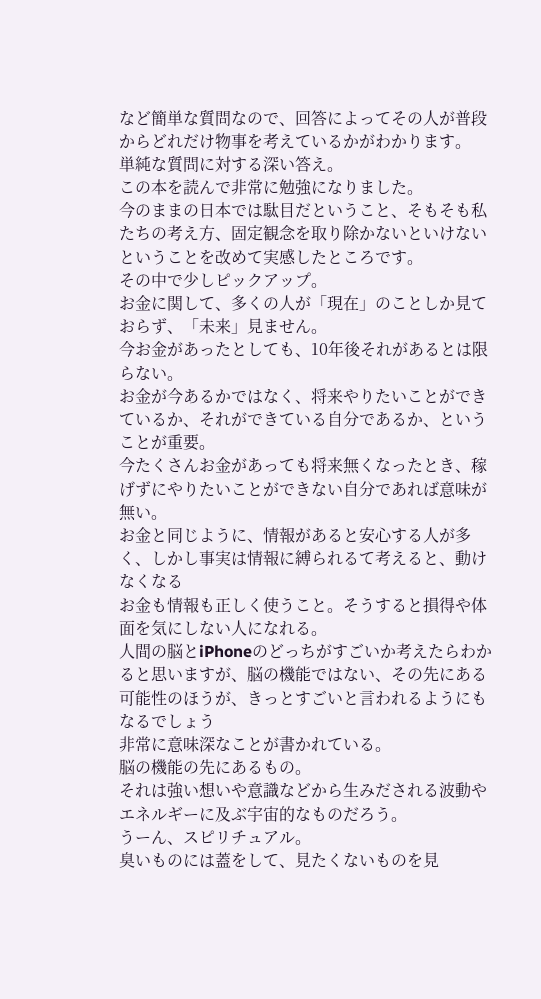など簡単な質問なので、回答によってその人が普段からどれだけ物事を考えているかがわかります。
単純な質問に対する深い答え。
この本を読んで非常に勉強になりました。
今のままの日本では駄目だということ、そもそも私たちの考え方、固定観念を取り除かないといけないということを改めて実感したところです。
その中で少しピックアップ。
お金に関して、多くの人が「現在」のことしか見ておらず、「未来」見ません。
今お金があったとしても、10年後それがあるとは限らない。
お金が今あるかではなく、将来やりたいことができているか、それができている自分であるか、ということが重要。
今たくさんお金があっても将来無くなったとき、稼げずにやりたいことができない自分であれば意味が無い。
お金と同じように、情報があると安心する人が多く、しかし事実は情報に縛られるて考えると、動けなくなる
お金も情報も正しく使うこと。そうすると損得や体面を気にしない人になれる。
人間の脳とiPhoneのどっちがすごいか考えたらわかると思いますが、脳の機能ではない、その先にある可能性のほうが、きっとすごいと言われるようにもなるでしょう
非常に意味深なことが書かれている。
脳の機能の先にあるもの。
それは強い想いや意識などから生みだされる波動やエネルギーに及ぶ宇宙的なものだろう。
うーん、スピリチュアル。
臭いものには蓋をして、見たくないものを見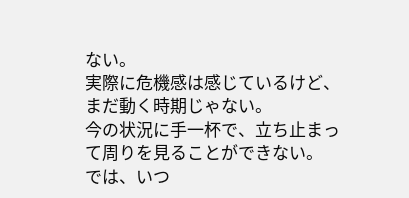ない。
実際に危機感は感じているけど、まだ動く時期じゃない。
今の状況に手一杯で、立ち止まって周りを見ることができない。
では、いつ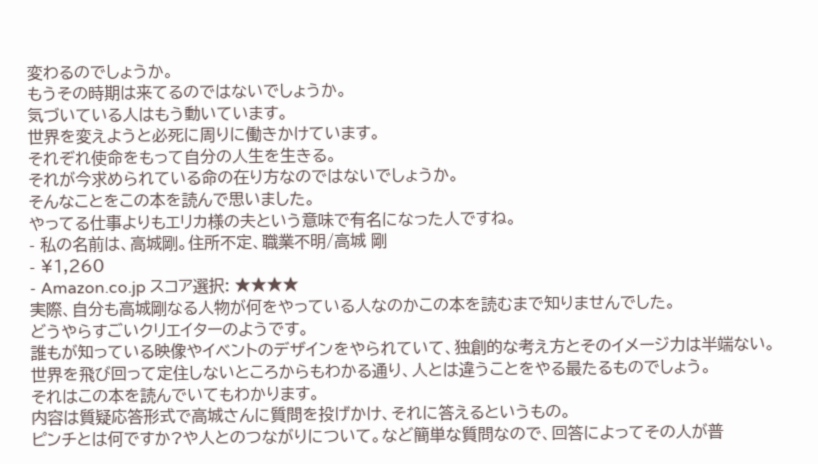変わるのでしょうか。
もうその時期は来てるのではないでしょうか。
気づいている人はもう動いています。
世界を変えようと必死に周りに働きかけています。
それぞれ使命をもって自分の人生を生きる。
それが今求められている命の在り方なのではないでしょうか。
そんなことをこの本を読んで思いました。
やってる仕事よりもエリカ様の夫という意味で有名になった人ですね。
- 私の名前は、高城剛。住所不定、職業不明/高城 剛
- ¥1,260
- Amazon.co.jp スコア選択: ★★★★
実際、自分も高城剛なる人物が何をやっている人なのかこの本を読むまで知りませんでした。
どうやらすごいクリエイターのようです。
誰もが知っている映像やイベントのデザインをやられていて、独創的な考え方とそのイメージ力は半端ない。
世界を飛び回って定住しないところからもわかる通り、人とは違うことをやる最たるものでしょう。
それはこの本を読んでいてもわかります。
内容は質疑応答形式で高城さんに質問を投げかけ、それに答えるというもの。
ピンチとは何ですか?や人とのつながりについて。など簡単な質問なので、回答によってその人が普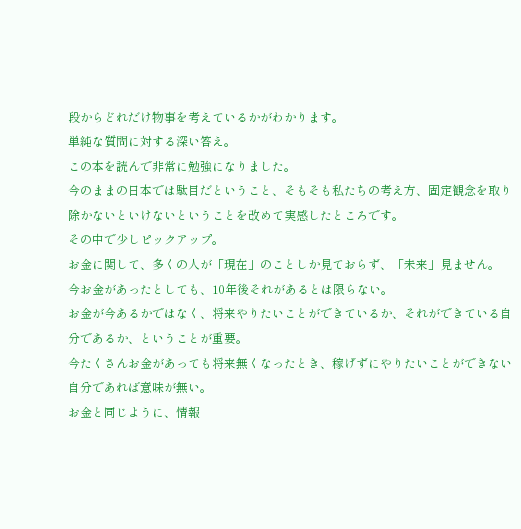段からどれだけ物事を考えているかがわかります。
単純な質問に対する深い答え。
この本を読んで非常に勉強になりました。
今のままの日本では駄目だということ、そもそも私たちの考え方、固定観念を取り除かないといけないということを改めて実感したところです。
その中で少しピックアップ。
お金に関して、多くの人が「現在」のことしか見ておらず、「未来」見ません。
今お金があったとしても、10年後それがあるとは限らない。
お金が今あるかではなく、将来やりたいことができているか、それができている自分であるか、ということが重要。
今たくさんお金があっても将来無くなったとき、稼げずにやりたいことができない自分であれば意味が無い。
お金と同じように、情報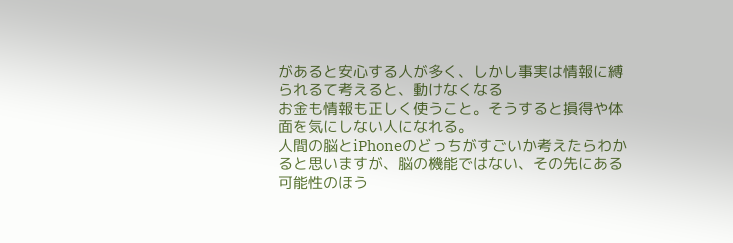があると安心する人が多く、しかし事実は情報に縛られるて考えると、動けなくなる
お金も情報も正しく使うこと。そうすると損得や体面を気にしない人になれる。
人間の脳とiPhoneのどっちがすごいか考えたらわかると思いますが、脳の機能ではない、その先にある可能性のほう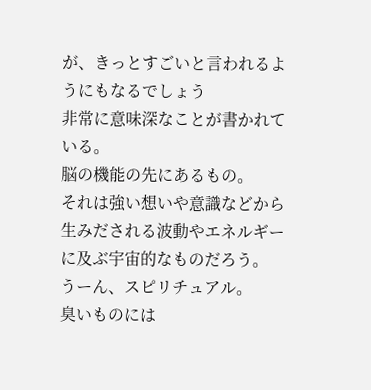が、きっとすごいと言われるようにもなるでしょう
非常に意味深なことが書かれている。
脳の機能の先にあるもの。
それは強い想いや意識などから生みだされる波動やエネルギーに及ぶ宇宙的なものだろう。
うーん、スピリチュアル。
臭いものには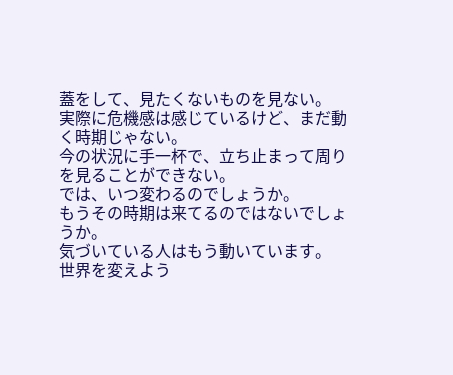蓋をして、見たくないものを見ない。
実際に危機感は感じているけど、まだ動く時期じゃない。
今の状況に手一杯で、立ち止まって周りを見ることができない。
では、いつ変わるのでしょうか。
もうその時期は来てるのではないでしょうか。
気づいている人はもう動いています。
世界を変えよう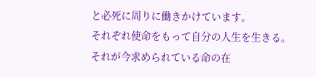と必死に周りに働きかけています。
それぞれ使命をもって自分の人生を生きる。
それが今求められている命の在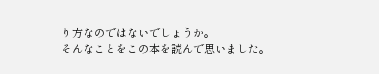り方なのではないでしょうか。
そんなことをこの本を読んで思いました。